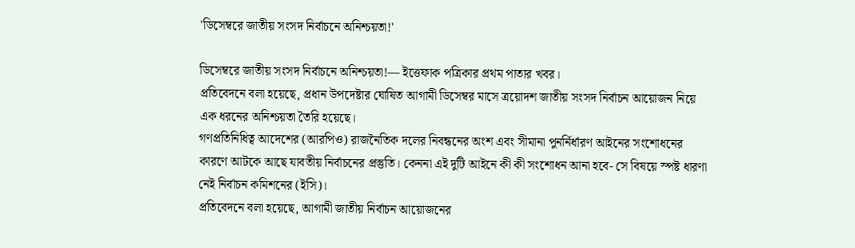'ডিসেম্বরে জাতীয় সংসদ নির্বাচনে অনিশ্চয়তা!'

ডিসেম্বরে জাতীয় সংসদ নির্বাচনে অনিশ্চয়তা!— ইত্তেফাক পত্রিকার প্রথম পাতার খবর।
প্রতিবেদনে বলা হয়েছে, প্রধান উপদেষ্টার ঘোষিত আগামী ডিসেম্বর মাসে ত্রয়োদশ জাতীয় সংসদ নির্বাচন আয়োজন নিয়ে এক ধরনের অনিশ্চয়তা তৈরি হয়েছে।
গণপ্রতিনিধিত্ব আদেশের (আরপিও) রাজনৈতিক দলের নিবন্ধনের অংশ এবং সীমানা পুনর্নির্ধারণ আইনের সংশোধনের কারণে আটকে আছে যাবতীয় নির্বাচনের প্রস্তুতি। কেননা এই দুটি আইনে কী কী সংশোধন আনা হবে- সে বিষয়ে স্পষ্ট ধারণা নেই নির্বাচন কমিশনের (ইসি)।
প্রতিবেদনে বলা হয়েছে, আগামী জাতীয় নির্বাচন আয়োজনের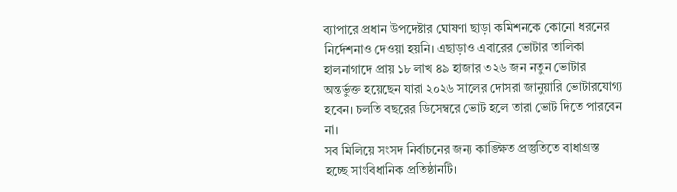ব্যাপারে প্রধান উপদেষ্টার ঘোষণা ছাড়া কমিশনকে কোনো ধরনের নির্দেশনাও দেওয়া হয়নি। এছাড়াও এবারের ভোটার তালিকা হালনাগাদে প্রায় ১৮ লাখ ৪৯ হাজার ৩২৬ জন নতুন ভোটার অন্তর্ভুক্ত হয়েছেন যারা ২০২৬ সালের দোসরা জানুয়ারি ভোটারযোগ্য হবেন। চলতি বছরের ডিসেম্বরে ভোট হলে তারা ভোট দিতে পারবেন না।
সব মিলিয়ে সংসদ নির্বাচনের জন্য কাঙ্ক্ষিত প্রস্তুতিতে বাধাগ্রস্ত হচ্ছে সাংবিধানিক প্রতিষ্ঠানটি।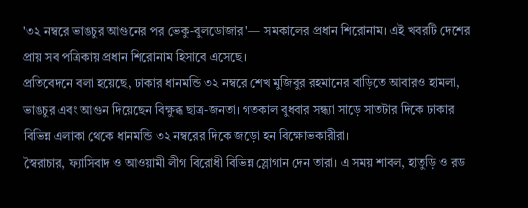'৩২ নম্বরে ভাঙচুর আগুনের পর ভেকু-বুলডোজার'— সমকালের প্রধান শিরোনাম। এই খবরটি দেশের প্রায় সব পত্রিকায় প্রধান শিরোনাম হিসাবে এসেছে।
প্রতিবেদনে বলা হয়েছে, ঢাকার ধানমন্ডি ৩২ নম্বরে শেখ মুজিবুর রহমানের বাড়িতে আবারও হামলা, ভাঙচুর এবং আগুন দিয়েছেন বিক্ষুব্ধ ছাত্র-জনতা। গতকাল বুধবার সন্ধ্যা সাড়ে সাতটার দিকে ঢাকার বিভিন্ন এলাকা থেকে ধানমন্ডি ৩২ নম্বরের দিকে জড়ো হন বিক্ষোভকারীরা।
স্বৈরাচার, ফ্যাসিবাদ ও আওয়ামী লীগ বিরোধী বিভিন্ন স্লোগান দেন তারা। এ সময় শাবল, হাতুড়ি ও রড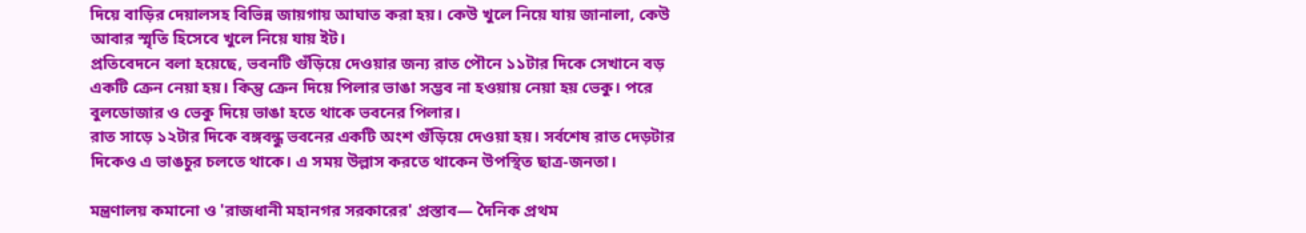দিয়ে বাড়ির দেয়ালসহ বিভিন্ন জায়গায় আঘাত করা হয়। কেউ খুলে নিয়ে যায় জানালা, কেউ আবার স্মৃতি হিসেবে খুলে নিয়ে যায় ইট।
প্রতিবেদনে বলা হয়েছে, ভবনটি গুঁড়িয়ে দেওয়ার জন্য রাত পৌনে ১১টার দিকে সেখানে বড় একটি ক্রেন নেয়া হয়। কিন্তু ক্রেন দিয়ে পিলার ভাঙা সম্ভব না হওয়ায় নেয়া হয় ভেকু। পরে বুলডোজার ও ভেকু দিয়ে ভাঙা হতে থাকে ভবনের পিলার।
রাত সাড়ে ১২টার দিকে বঙ্গবন্ধু ভবনের একটি অংশ গুঁড়িয়ে দেওয়া হয়। সর্বশেষ রাত দেড়টার দিকেও এ ভাঙচুর চলতে থাকে। এ সময় উল্লাস করতে থাকেন উপস্থিত ছাত্র-জনতা।

মন্ত্রণালয় কমানো ও 'রাজধানী মহানগর সরকারের' প্রস্তাব— দৈনিক প্রথম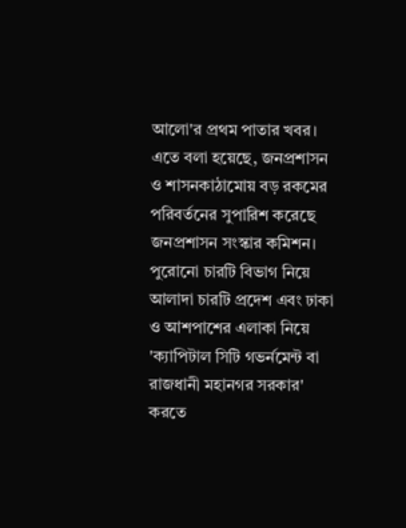আলো'র প্রথম পাতার খবর। এতে বলা হয়েছে, জনপ্রশাসন ও শাসনকাঠামোয় বড় রকমের পরিবর্তনের সুপারিশ করেছে জনপ্রশাসন সংস্কার কমিশন।
পুরোনো চারটি বিভাগ নিয়ে আলাদা চারটি প্রদেশ এবং ঢাকা ও আশপাশের এলাকা নিয়ে 'ক্যাপিটাল সিটি গভর্নমেন্ট বা রাজধানী মহানগর সরকার' করতে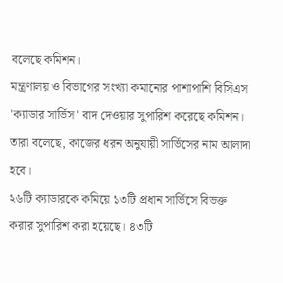বলেছে কমিশন।
মন্ত্রণালয় ও বিভাগের সংখ্যা কমানোর পাশাপাশি বিসিএস 'ক্যাডার সার্ভিস' বাদ দেওয়ার সুপারিশ করেছে কমিশন। তারা বলেছে, কাজের ধরন অনুযায়ী সার্ভিসের নাম আলাদা হবে।
২৬টি ক্যাডারকে কমিয়ে ১৩টি প্রধান সার্ভিসে বিভক্ত করার সুপারিশ করা হয়েছে। ৪৩টি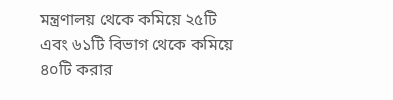মন্ত্রণালয় থেকে কমিয়ে ২৫টি এবং ৬১টি বিভাগ থেকে কমিয়ে ৪০টি করার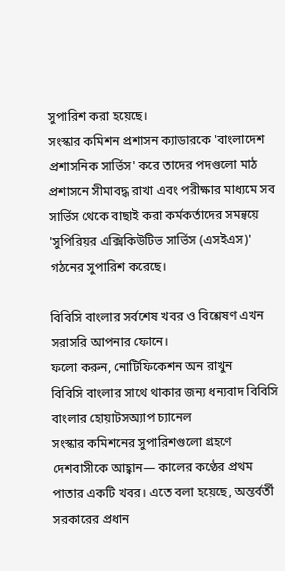সুপারিশ করা হয়েছে।
সংস্কার কমিশন প্রশাসন ক্যাডারকে 'বাংলাদেশ প্রশাসনিক সার্ভিস' করে তাদের পদগুলো মাঠ প্রশাসনে সীমাবদ্ধ রাখা এবং পরীক্ষার মাধ্যমে সব সার্ভিস থেকে বাছাই করা কর্মকর্তাদের সমন্বয়ে 'সুপিরিয়র এক্সিকিউটিভ সার্ভিস (এসইএস)' গঠনের সুপারিশ করেছে।

বিবিসি বাংলার সর্বশেষ খবর ও বিশ্লেষণ এখন সরাসরি আপনার ফোনে।
ফলো করুন, নোটিফিকেশন অন রাখুন
বিবিসি বাংলার সাথে থাকার জন্য ধন্যবাদ বিবিসি বাংলার হোয়াটসঅ্যাপ চ্যানেল
সংস্কার কমিশনের সুপারিশগুলো গ্রহণে দেশবাসীকে আহ্বান— কালের কণ্ঠের প্রথম পাতার একটি খবর। এতে বলা হয়েছে, অন্তর্বর্তী সরকারের প্রধান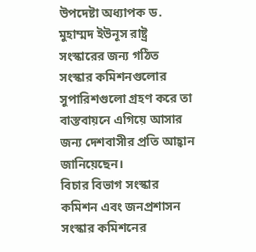উপদেষ্টা অধ্যাপক ড. মুহাম্মদ ইউনূস রাষ্ট্র সংস্কারের জন্য গঠিত সংস্কার কমিশনগুলোর সুপারিশগুলো গ্রহণ করে তা বাস্তবায়নে এগিয়ে আসার জন্য দেশবাসীর প্রতি আহ্বান জানিয়েছেন।
বিচার বিভাগ সংস্কার কমিশন এবং জনপ্রশাসন সংস্কার কমিশনের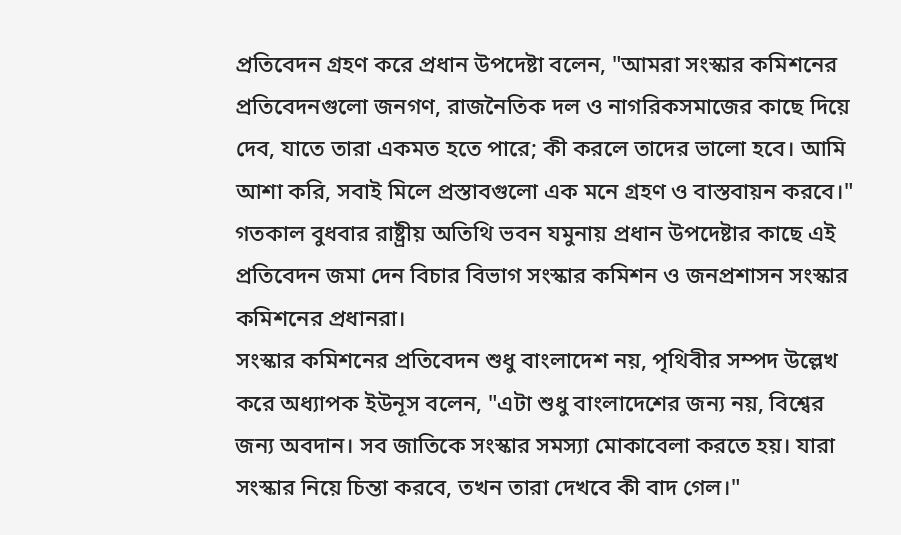প্রতিবেদন গ্রহণ করে প্রধান উপদেষ্টা বলেন, "আমরা সংস্কার কমিশনের প্রতিবেদনগুলো জনগণ, রাজনৈতিক দল ও নাগরিকসমাজের কাছে দিয়ে দেব, যাতে তারা একমত হতে পারে; কী করলে তাদের ভালো হবে। আমি আশা করি, সবাই মিলে প্রস্তাবগুলো এক মনে গ্রহণ ও বাস্তবায়ন করবে।"
গতকাল বুধবার রাষ্ট্রীয় অতিথি ভবন যমুনায় প্রধান উপদেষ্টার কাছে এই প্রতিবেদন জমা দেন বিচার বিভাগ সংস্কার কমিশন ও জনপ্রশাসন সংস্কার কমিশনের প্রধানরা।
সংস্কার কমিশনের প্রতিবেদন শুধু বাংলাদেশ নয়, পৃথিবীর সম্পদ উল্লেখ করে অধ্যাপক ইউনূস বলেন, "এটা শুধু বাংলাদেশের জন্য নয়, বিশ্বের জন্য অবদান। সব জাতিকে সংস্কার সমস্যা মোকাবেলা করতে হয়। যারা সংস্কার নিয়ে চিন্তা করবে, তখন তারা দেখবে কী বাদ গেল।"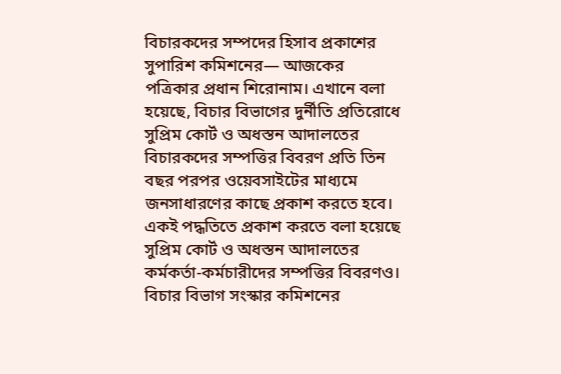বিচারকদের সম্পদের হিসাব প্রকাশের সুপারিশ কমিশনের— আজকের পত্রিকার প্রধান শিরোনাম। এখানে বলা হয়েছে, বিচার বিভাগের দুর্নীতি প্রতিরোধে সুপ্রিম কোর্ট ও অধস্তন আদালতের বিচারকদের সম্পত্তির বিবরণ প্রতি তিন বছর পরপর ওয়েবসাইটের মাধ্যমে জনসাধারণের কাছে প্রকাশ করতে হবে।
একই পদ্ধতিতে প্রকাশ করতে বলা হয়েছে সুপ্রিম কোর্ট ও অধস্তন আদালতের কর্মকর্তা-কর্মচারীদের সম্পত্তির বিবরণও। বিচার বিভাগ সংস্কার কমিশনের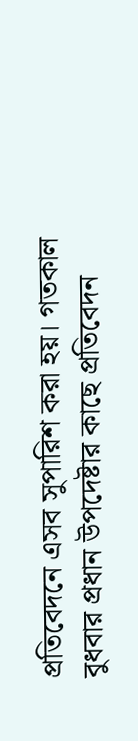প্রতিবেদনে এসব সুপারিশ করা হয়। গতকাল বুধবার প্রধান উপদেষ্টার কাছে প্রতিবেদন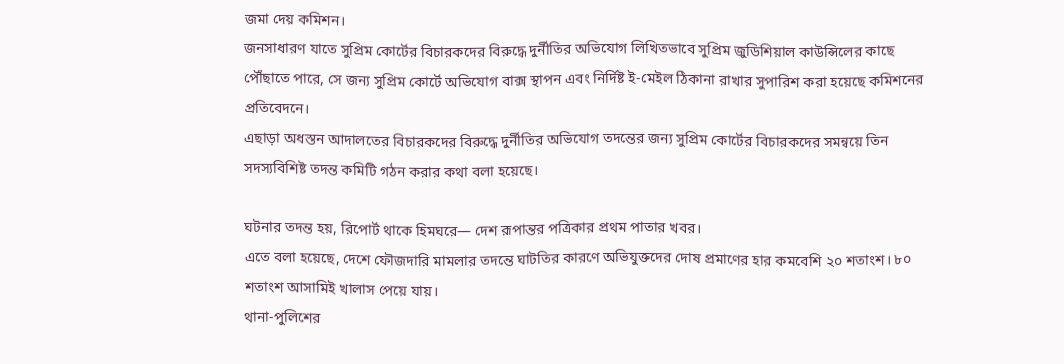জমা দেয় কমিশন।
জনসাধারণ যাতে সুপ্রিম কোর্টের বিচারকদের বিরুদ্ধে দুর্নীতির অভিযোগ লিখিতভাবে সুপ্রিম জুডিশিয়াল কাউন্সিলের কাছে পৌঁছাতে পারে, সে জন্য সুপ্রিম কোর্টে অভিযোগ বাক্স স্থাপন এবং নির্দিষ্ট ই-মেইল ঠিকানা রাখার সুপারিশ করা হয়েছে কমিশনের প্রতিবেদনে।
এছাড়া অধস্তন আদালতের বিচারকদের বিরুদ্ধে দুর্নীতির অভিযোগ তদন্তের জন্য সুপ্রিম কোর্টের বিচারকদের সমন্বয়ে তিন সদস্যবিশিষ্ট তদন্ত কমিটি গঠন করার কথা বলা হয়েছে।

ঘটনার তদন্ত হয়, রিপোর্ট থাকে হিমঘরে— দেশ রূপান্তর পত্রিকার প্রথম পাতার খবর।
এতে বলা হয়েছে, দেশে ফৌজদারি মামলার তদন্তে ঘাটতির কারণে অভিযুক্তদের দোষ প্রমাণের হার কমবেশি ২০ শতাংশ। ৮০ শতাংশ আসামিই খালাস পেয়ে যায়।
থানা-পুলিশের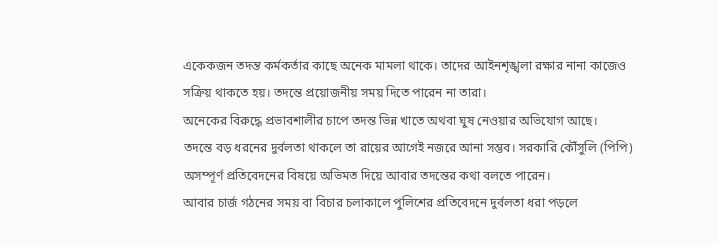একেকজন তদন্ত কর্মকর্তার কাছে অনেক মামলা থাকে। তাদের আইনশৃঙ্খলা রক্ষার নানা কাজেও সক্রিয় থাকতে হয়। তদন্তে প্রয়োজনীয় সময় দিতে পারেন না তারা।
অনেকের বিরুদ্ধে প্রভাবশালীর চাপে তদন্ত ভিন্ন খাতে অথবা ঘুষ নেওয়ার অভিযোগ আছে।
তদন্তে বড় ধরনের দুর্বলতা থাকলে তা রায়ের আগেই নজরে আনা সম্ভব। সরকারি কৌঁসুলি (পিপি) অসম্পূর্ণ প্রতিবেদনের বিষয়ে অভিমত দিয়ে আবার তদন্তের কথা বলতে পারেন।
আবার চার্জ গঠনের সময় বা বিচার চলাকালে পুলিশের প্রতিবেদনে দুর্বলতা ধরা পড়লে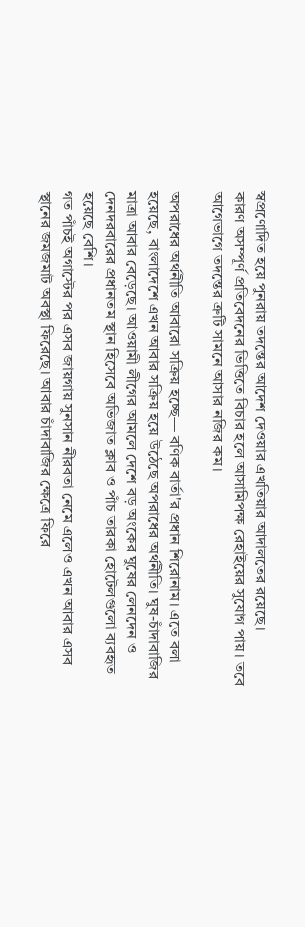স্বপ্রণোদিত হয়ে পুনরায় তদন্তের আদেশ দেওয়ার এখতিয়ার আদালতের রয়েছে।
কারণ অসম্পূর্ণ প্রতিবেদনের ভিত্তিতে বিচার হলে আসামিপক্ষ রেহাইয়ের সুযোগ পায়। তবে আগেভাগে তদন্তের ত্রুটি সামনে আসার নজির কম।

অপরাধের অর্থনীতি আবারো সক্রিয় হচ্ছে— বণিক বার্তা'র প্রধান শিরোনাম। এতে বলা হয়েছে, বাংলাদেশে এখন আবার সক্রিয় হয়ে উঠেছে অপরাধের অর্থনীতি। ঘুষ-চাঁদাবাজির মাত্রা আবার বেড়েছে। আওয়ামী লীগের আমলে দেশে বড় অংকের ঘুষের লেনদেন ও দেনদরবারের প্রধানতম স্থান হিসেবে অভিজাত ক্লাব ও পাঁচ তারকা হোটেলগুলো ব্যবহৃত হয়েছে বেশি।
গত পাঁচই অগাস্টের পর এসব জায়গায় সুনসান নীরবতা নেমে এলেও এখন আবার এসব স্থানের জমজমাট অবস্থা ফিরেছে। আবার চাঁদাবাজির ক্ষেত্রে ফিরে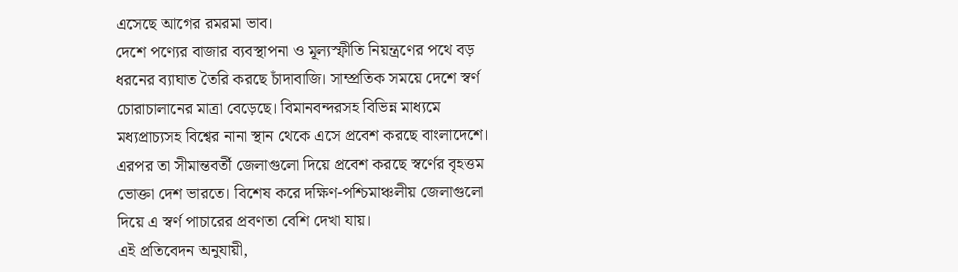এসেছে আগের রমরমা ভাব।
দেশে পণ্যের বাজার ব্যবস্থাপনা ও মূল্যস্ফীতি নিয়ন্ত্রণের পথে বড় ধরনের ব্যাঘাত তৈরি করছে চাঁদাবাজি। সাম্প্রতিক সময়ে দেশে স্বর্ণ চোরাচালানের মাত্রা বেড়েছে। বিমানবন্দরসহ বিভিন্ন মাধ্যমে মধ্যপ্রাচ্যসহ বিশ্বের নানা স্থান থেকে এসে প্রবেশ করছে বাংলাদেশে।
এরপর তা সীমান্তবর্তী জেলাগুলো দিয়ে প্রবেশ করছে স্বর্ণের বৃহত্তম ভোক্তা দেশ ভারতে। বিশেষ করে দক্ষিণ-পশ্চিমাঞ্চলীয় জেলাগুলো দিয়ে এ স্বর্ণ পাচারের প্রবণতা বেশি দেখা যায়।
এই প্রতিবেদন অনুযায়ী,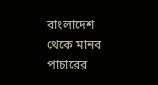বাংলাদেশ থেকে মানব পাচারের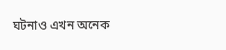ঘটনাও এখন অনেক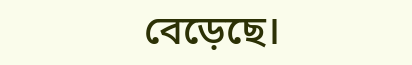বেড়েছে।